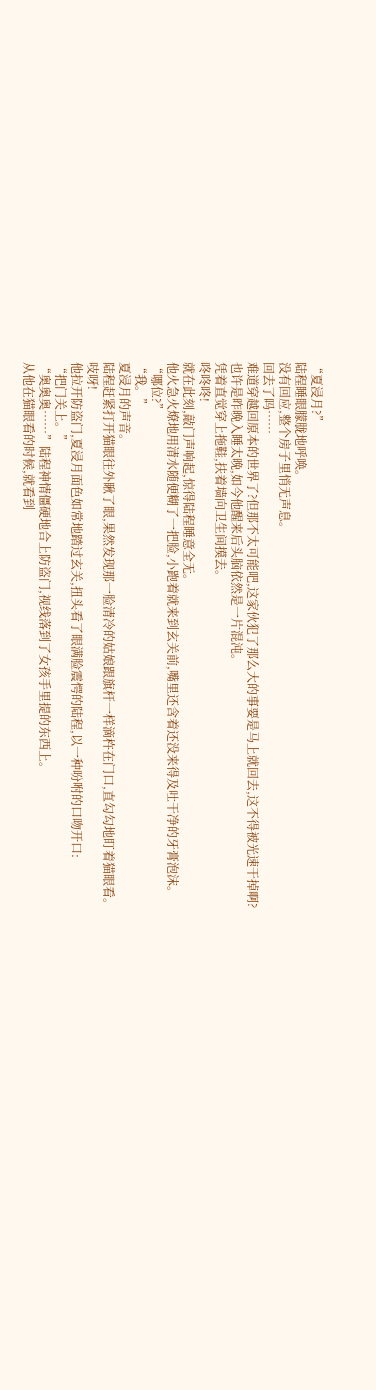“夏浸月?”
陆程睡眼朦胧地呼唤。
没有回应,整个房子里悄无声息。
回去了吗……
难道穿越回原本的世界了?但那不太可能吧,这家伙犯了那么大的事要是马上就回去,这不得被光速干掉啊?
也许是昨晚入睡太晚,如今他醒来后头脑依然是一片混沌。
凭着直觉穿上拖鞋,扶着墙向卫生间摸去。
咚咚咚!
就在此刻,敲门声响起,惊得陆程睡意全无。
他火急火燎地用清水随便糊了一把脸,小跑着就来到玄关前,嘴里还含着还没来得及吐干净的牙膏泡沫。
“哪位?”
“我。”
夏浸月的声音。
陆程赶紧打开猫眼往外瞅了眼,果然发现那一脸清冷的姑娘跟旗杆一样滴杵在门口,直勾勾地盯着猫眼看。
吱呀!
他拉开防盗门,夏浸月面色如常地踏过玄关,扭头看了眼满脸震愕的陆程,以一种吩咐的口吻开口:
“把门关上。”
“奥奥奥……”陆程神情僵硬地合上防盗门,视线落到了女孩手里提的东西上。
从他在猫眼看的时候,就看到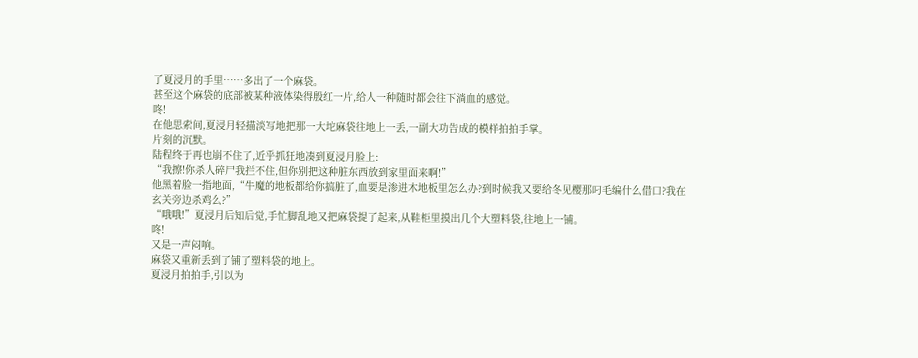了夏浸月的手里……多出了一个麻袋。
甚至这个麻袋的底部被某种液体染得殷红一片,给人一种随时都会往下淌血的感觉。
咚!
在他思索间,夏浸月轻描淡写地把那一大坨麻袋往地上一丢,一副大功告成的模样拍拍手掌。
片刻的沉默。
陆程终于再也崩不住了,近乎抓狂地凑到夏浸月脸上:
“我擦!你杀人碎尸我拦不住,但你别把这种脏东西放到家里面来啊!”
他黑着脸一指地面,“牛魔的地板都给你搞脏了,血要是渗进木地板里怎么办?到时候我又要给冬见樱那叼毛编什么借口?我在玄关旁边杀鸡么?”
“哦哦!”夏浸月后知后觉,手忙脚乱地又把麻袋提了起来,从鞋柜里摸出几个大塑料袋,往地上一铺。
咚!
又是一声闷响。
麻袋又重新丢到了铺了塑料袋的地上。
夏浸月拍拍手,引以为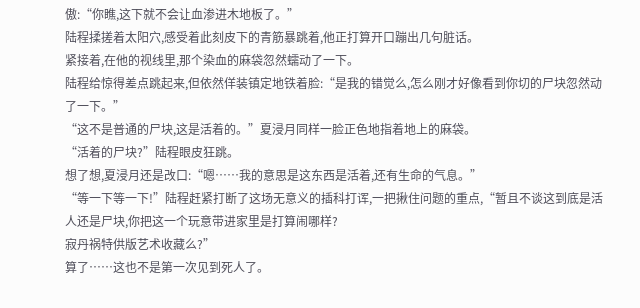傲:“你瞧,这下就不会让血渗进木地板了。”
陆程揉搓着太阳穴,感受着此刻皮下的青筋暴跳着,他正打算开口蹦出几句脏话。
紧接着,在他的视线里,那个染血的麻袋忽然蠕动了一下。
陆程给惊得差点跳起来,但依然佯装镇定地铁着脸:“是我的错觉么,怎么刚才好像看到你切的尸块忽然动了一下。”
“这不是普通的尸块,这是活着的。”夏浸月同样一脸正色地指着地上的麻袋。
“活着的尸块?”陆程眼皮狂跳。
想了想,夏浸月还是改口:“嗯……我的意思是这东西是活着,还有生命的气息。”
“等一下等一下!”陆程赶紧打断了这场无意义的插科打诨,一把揪住问题的重点,“暂且不谈这到底是活人还是尸块,你把这一个玩意带进家里是打算闹哪样?
寂丹祸特供版艺术收藏么?”
算了……这也不是第一次见到死人了。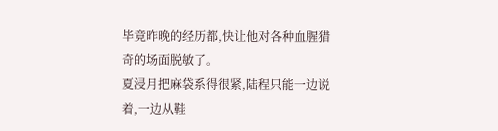毕竟昨晚的经历都,快让他对各种血腥猎奇的场面脱敏了。
夏浸月把麻袋系得很紧,陆程只能一边说着,一边从鞋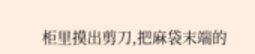柜里摸出剪刀,把麻袋末端的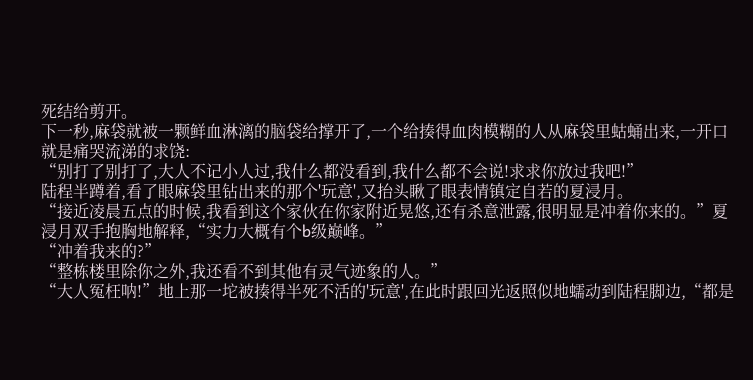死结给剪开。
下一秒,麻袋就被一颗鲜血淋漓的脑袋给撑开了,一个给揍得血肉模糊的人从麻袋里蛄蛹出来,一开口就是痛哭流涕的求饶:
“别打了别打了,大人不记小人过,我什么都没看到,我什么都不会说!求求你放过我吧!”
陆程半蹲着,看了眼麻袋里钻出来的那个'玩意',又抬头瞅了眼表情镇定自若的夏浸月。
“接近凌晨五点的时候,我看到这个家伙在你家附近晃悠,还有杀意泄露,很明显是冲着你来的。”夏浸月双手抱胸地解释,“实力大概有个b级巅峰。”
“冲着我来的?”
“整栋楼里除你之外,我还看不到其他有灵气迹象的人。”
“大人冤枉呐!”地上那一坨被揍得半死不活的'玩意',在此时跟回光返照似地蠕动到陆程脚边,“都是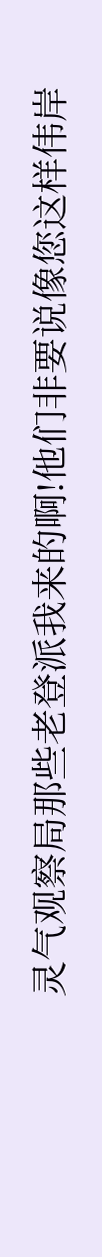灵气观察局那些老登派我来的啊!他们非要说像您这样伟岸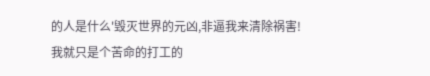的人是什么'毁灭世界的元凶,非逼我来清除祸害!
我就只是个苦命的打工的